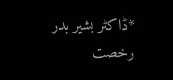*ڈاکٹر بشیر بدر رخصت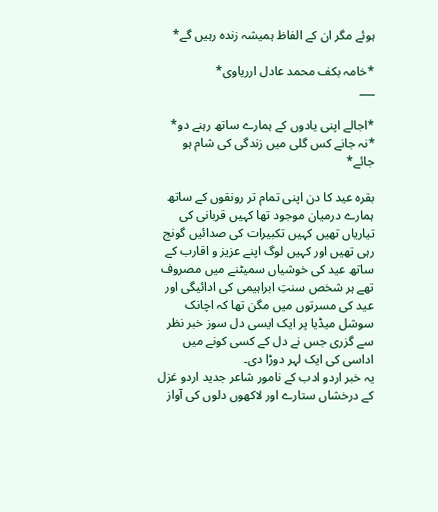ہوئے مگر ان کے الفاظ ہمیشہ زندہ رہیں گے*

*خامہ بکف محمد عادل ارریاوی*
___

*اجالے اپنی یادوں کے ہمارے ساتھ رہنے دو*
*نہ جانے کس گلی میں زندگی کی شام ہو جائے*

بقرہ عید کا دن اپنی تمام تر رونقوں کے ساتھ ہمارے درمیان موجود تھا کہیں قربانی کی تیاریاں تھیں کہیں تکبیرات کی صدائیں گونج رہی تھیں اور کہیں لوگ اپنے عزیز و اقارب کے ساتھ عید کی خوشیاں سمیٹنے میں مصروف تھے ہر شخص سنتِ ابراہیمی کی ادائیگی اور عید کی مسرتوں میں مگن تھا کہ اچانک سوشل میڈیا پر ایک ایسی دل سوز خبر نظر سے گزری جس نے دل کے کسی کونے میں اداسی کی ایک لہر دوڑا دی۔
یہ خبر اردو ادب کے نامور شاعر جدید اردو غزل کے درخشاں ستارے اور لاکھوں دلوں کی آواز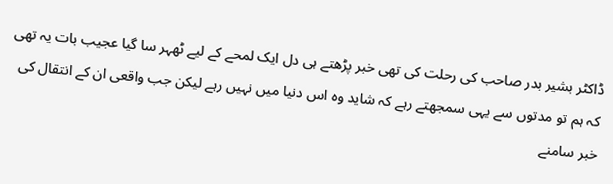ڈاکٹر بشیر بدر صاحب کی رحلت کی تھی خبر پڑھتے ہی دل ایک لمحے کے لیے ٹھہر سا گیا عجیب بات یہ تھی کہ ہم تو مدتوں سے یہی سمجھتے رہے کہ شاید وہ اس دنیا میں نہیں رہے لیکن جب واقعی ان کے انتقال کی خبر سامنے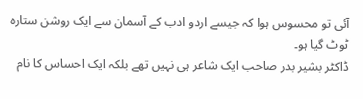آئی تو محسوس ہوا کہ جیسے اردو ادب کے آسمان سے ایک روشن ستارہ ٹوٹ گیا ہو۔
ڈاکٹر بشیر بدر صاحب ایک شاعر ہی نہیں تھے بلکہ ایک احساس کا نام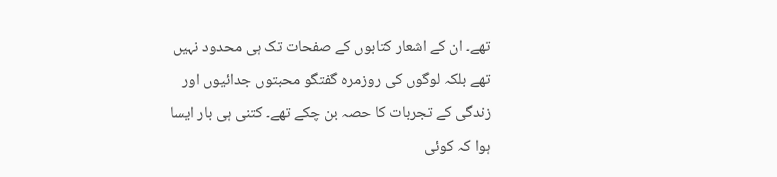تھے۔ ان کے اشعار کتابوں کے صفحات تک ہی محدود نہیں تھے بلکہ لوگوں کی روزمرہ گفتگو محبتوں جدائیوں اور زندگی کے تجربات کا حصہ بن چکے تھے۔ کتنی ہی بار ایسا ہوا کہ کوئی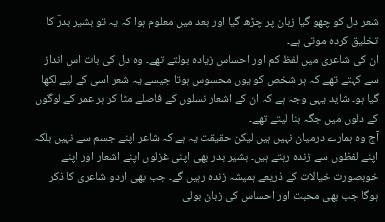شعر دل کو چھو گیا زبان پر چڑھ گیا اور بعد میں معلوم ہوا کہ یہ تو بشیر بدرؔ کا تخلیق کردہ موتی ہے۔
ان کی شاعری میں لفظ کم اور احساس زیادہ بولتے تھے۔ وہ دل کی بات اس انداز سے کہتے تھے کہ ہر شخص کو یوں محسوس ہوتا جیسے یہ شعر اسی کے لیے لکھا گیا ہو۔ شاید یہی وجہ ہے کہ ان کے اشعار نسلوں کے فاصلے مٹا کر ہر عمر کے لوگوں کے دلوں میں جگہ بنا لیتے تھے۔
آج وہ ہمارے درمیان نہیں ہیں لیکن حقیقت یہ ہے کہ شاعر اپنے جسم سے نہیں بلکہ اپنے لفظوں سے زندہ رہتے ہیں۔ بشیر بدر بھی اپنی غزلوں اپنے اشعار اور اپنے خوبصورت خیالات کے ذریعے ہمیشہ زندہ رہیں گے۔ جب بھی اردو شاعری کا ذکر ہوگا جب بھی محبت اور احساس کی زبان بولی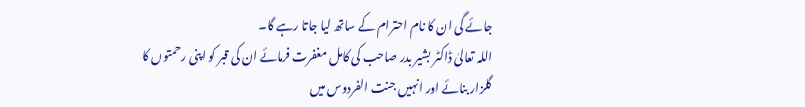جائے گی ان کا نام احترام کے ساتھ لیا جاتا رہے گا۔
اللہ تعالیٰ ڈاکٹر بشیر بدر صاحب کی کامل مغفرت فرمائے ان کی قبر کو اپنی رحمتوں کا گلزار بنائے اور انہیں جنت الفردوس میں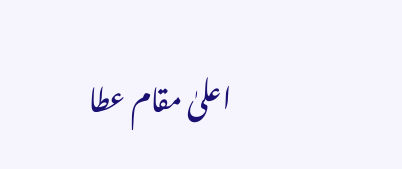اعلیٰ مقام عطا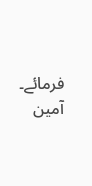فرمائے۔ آمین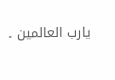یارب العالمین ۔